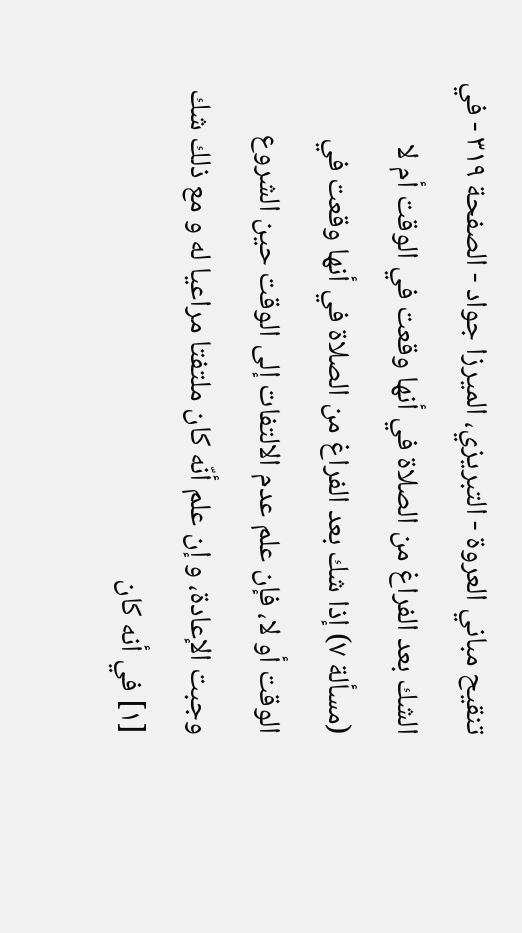تنقيح مباني العروة - التبريزي، الميرزا جواد - الصفحة ٣١٩ - في الشك بعد الفراغ من الصلاة في أنها وقعت في الوقت أم لا
(مسألة ٧) إذا شك بعد الفراغ من الصلاة في أنها وقعت في الوقت أو لا، فإن علم عدم الالتفات إلى الوقت حين الشروع وجبت الإعادة، و إن علم أنّه كان ملتفتا مراعيا له و مع ذلك شك [١] في أنه كان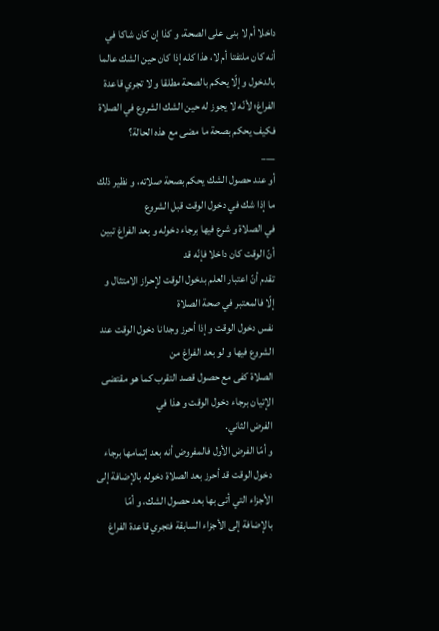داخلا أم لا بنى على الصحة، و كذا إن كان شاكا في أنه كان ملتفتا أم لا، هذا كله إذا كان حين الشك عالما بالدخول و إلّا يحكم بالصحة مطلقا و لا تجري قاعدة الفراغ؛ لأنّه لا يجوز له حين الشك الشروع في الصلاة فكيف يحكم بصحة ما مضى مع هذه الحالة؟
___
أو عند حصول الشك يحكم بصحة صلاته، و نظير ذلك ما إذا شك في دخول الوقت قبل الشروع
في الصلاة و شرع فيها برجاء دخوله و بعد الفراغ تبين أنّ الوقت كان داخلا فإنّه قد
تقدم أنّ اعتبار العلم بدخول الوقت لإحراز الامتثال و إلّا فالمعتبر في صحة الصلاة
نفس دخول الوقت و إذا أحرز وجدانا دخول الوقت عند الشروع فيها و لو بعد الفراغ من
الصلاة كفى مع حصول قصد التقرب كما هو مقتضى الإتيان برجاء دخول الوقت و هذا في
الفرض الثاني.
و أمّا الفرض الأول فالمفروض أنه بعد إتمامها برجاء دخول الوقت قد أحرز بعد الصلاة دخوله بالإضافة إلى الأجزاء التي أتى بها بعد حصول الشك، و أمّا بالإضافة إلى الأجزاء السابقة فتجري قاعدة الفراغ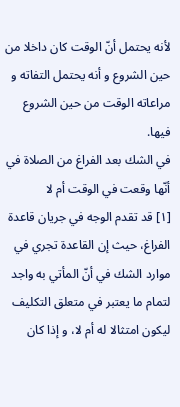لأنه يحتمل أنّ الوقت كان داخلا من حين الشروع و أنه يحتمل التفاته و مراعاته الوقت من حين الشروع فيها.
في الشك بعد الفراغ من الصلاة في أنّها وقعت في الوقت أم لا
[١] قد تقدم الوجه في جريان قاعدة الفراغ، حيث إن القاعدة تجري في موارد الشك في أنّ المأتي به واجد لتمام ما يعتبر في متعلق التكليف ليكون امتثالا له أم لا، و إذا كان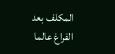المكلف بعد الفراغ عالما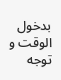بدخول الوقت و توجه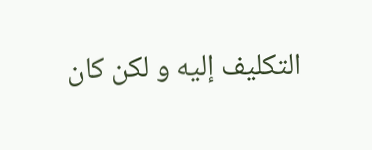التكليف إليه و لكن كان